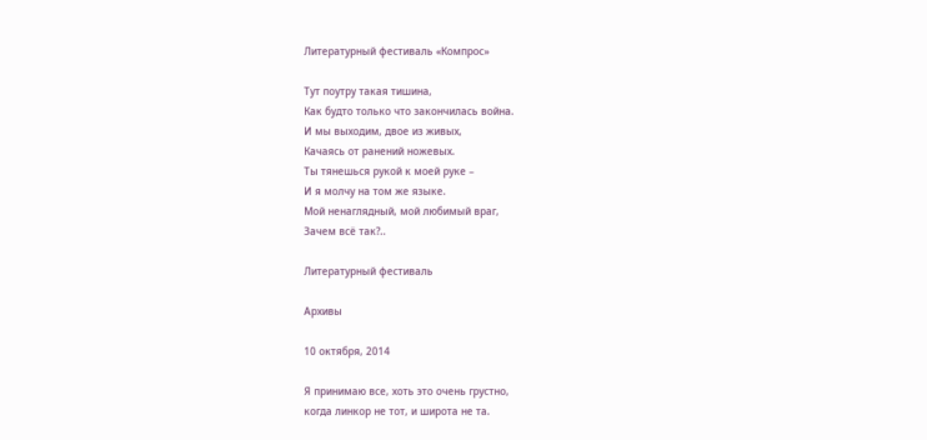Литературный фестиваль «Компрос»

Тут поутру такая тишина,
Как будто только что закончилась война.
И мы выходим, двое из живых,
Качаясь от ранений ножевых.
Ты тянешься рукой к моей руке –
И я молчу на том же языке.
Мой ненаглядный, мой любимый враг,
Зачем всё так?..

Литературный фестиваль

Архивы

10 октября, 2014

Я принимаю все, хоть это очень грустно,
когда линкор не тот, и широта не та.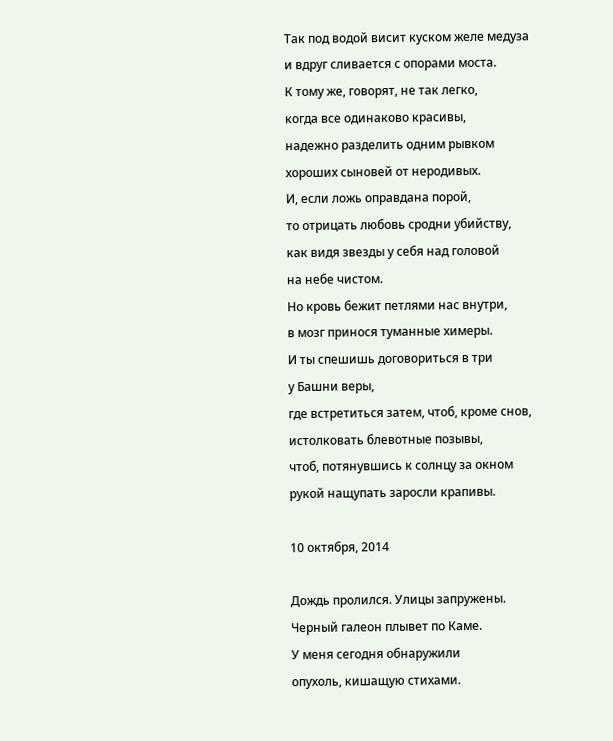Так под водой висит куском желе медуза
и вдруг сливается с опорами моста.
К тому же, говорят, не так легко,
когда все одинаково красивы,
надежно разделить одним рывком
хороших сыновей от неродивых.
И, если ложь оправдана порой,
то отрицать любовь сродни убийству,
как видя звезды у себя над головой
на небе чистом.
Но кровь бежит петлями нас внутри,
в мозг принося туманные химеры.
И ты спешишь договориться в три
у Башни веры,
где встретиться затем, чтоб, кроме снов,
истолковать блевотные позывы,
чтоб, потянувшись к солнцу за окном
рукой нащупать заросли крапивы.

10 октября, 2014

Дождь пролился. Улицы запружены.
Черный галеон плывет по Каме.
У меня сегодня обнаружили
опухоль, кишащую стихами.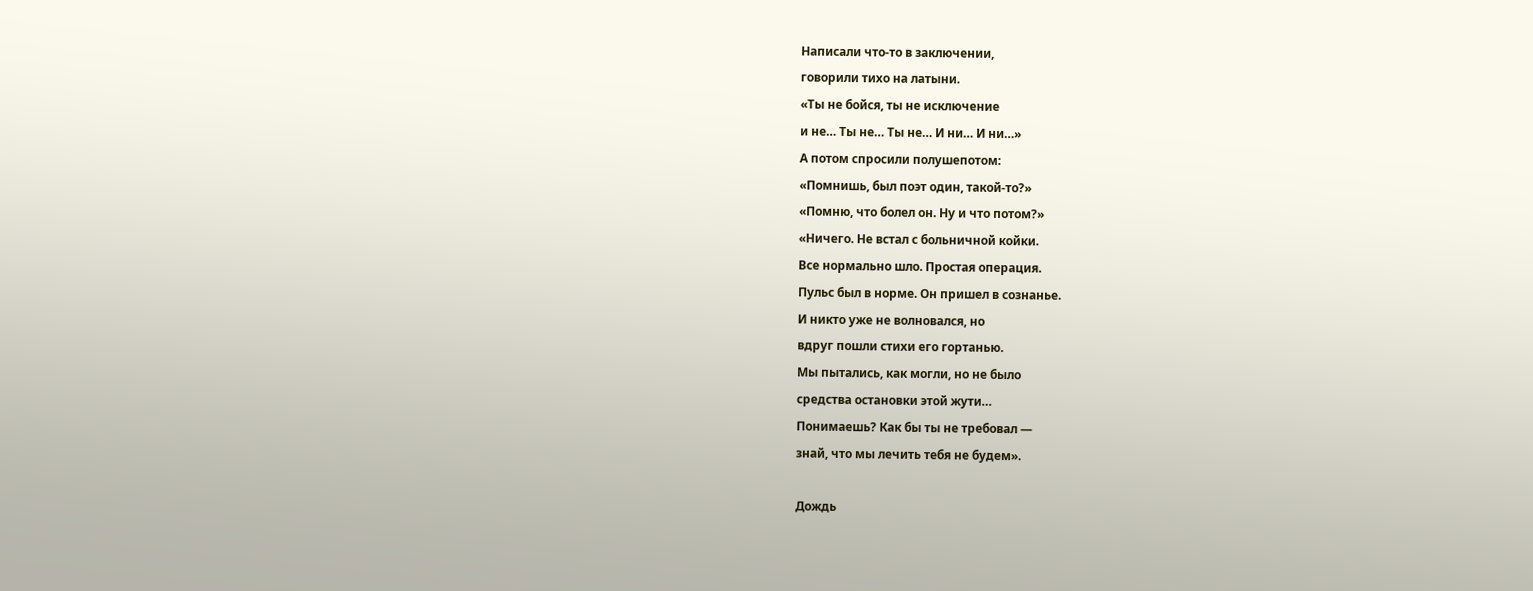Написали что-то в заключении,
говорили тихо на латыни.
«Ты не бойся, ты не исключение
и не… Ты не… Ты не… И ни… И ни…»
А потом спросили полушепотом:
«Помнишь, был поэт один, такой-то?»
«Помню, что болел он. Ну и что потом?»
«Ничего. Не встал с больничной койки.
Все нормально шло. Простая операция.
Пульс был в норме. Он пришел в сознанье.
И никто уже не волновался, но
вдруг пошли стихи его гортанью.
Мы пытались, как могли, но не было
средства остановки этой жути…
Понимаешь? Как бы ты не требовал —
знай, что мы лечить тебя не будем».

Дождь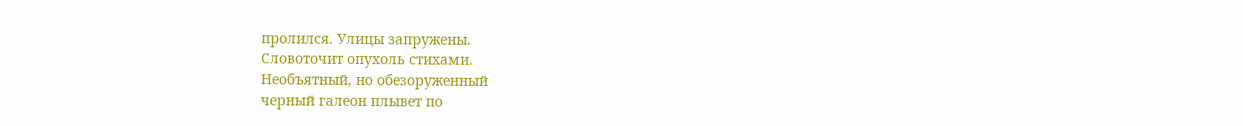пролился. Улицы запружены.
Словоточит опухоль стихами.
Необъятный, но обезоруженный
черный галеон плывет по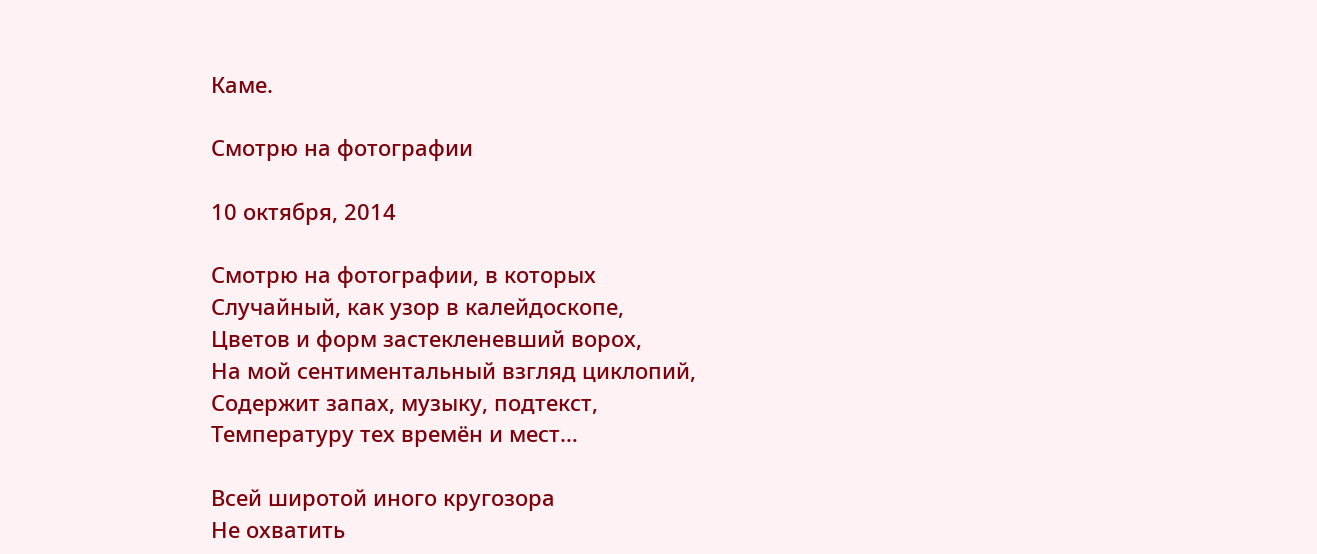Каме.

Смотрю на фотографии

10 октября, 2014

Смотрю на фотографии, в которых
Случайный, как узор в калейдоскопе,
Цветов и форм застекленевший ворох,
На мой сентиментальный взгляд циклопий,
Содержит запах, музыку, подтекст,
Температуру тех времён и мест…

Всей широтой иного кругозора
Не охватить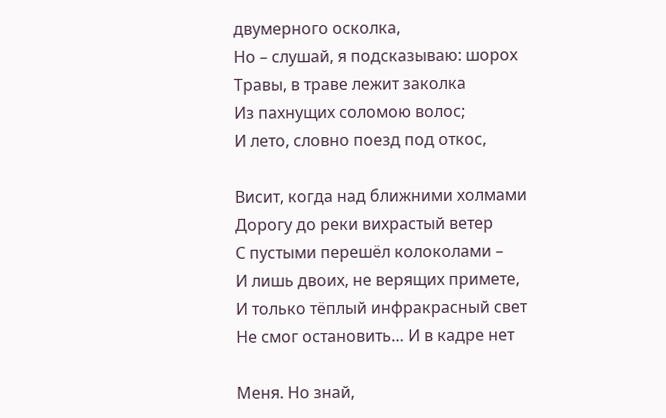двумерного осколка,
Но – слушай, я подсказываю: шорох
Травы, в траве лежит заколка
Из пахнущих соломою волос;
И лето, словно поезд под откос,

Висит, когда над ближними холмами
Дорогу до реки вихрастый ветер
С пустыми перешёл колоколами –
И лишь двоих, не верящих примете,
И только тёплый инфракрасный свет
Не смог остановить… И в кадре нет

Меня. Но знай,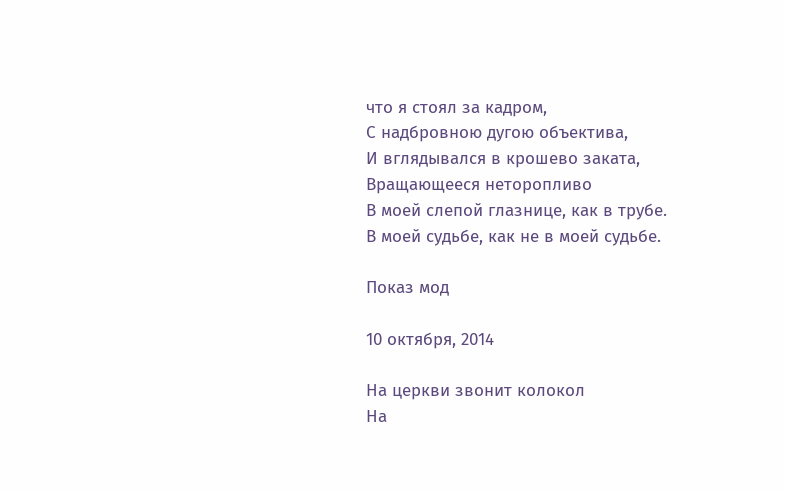что я стоял за кадром,
С надбровною дугою объектива,
И вглядывался в крошево заката,
Вращающееся неторопливо
В моей слепой глазнице, как в трубе.
В моей судьбе, как не в моей судьбе.

Показ мод

10 октября, 2014

На церкви звонит колокол
На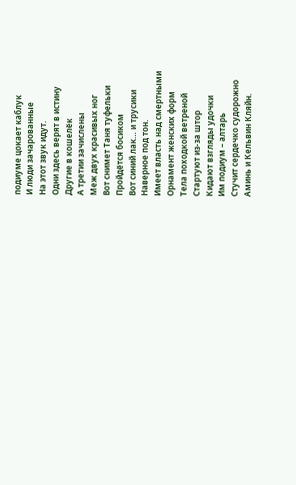подиуме цокает каблук
И люди зачарованные
На этот звук идут.
Одни здесь верят в истину
Другие в кошелёк
А третии зачислены
Меж двух красивых ног
Вот снимет Таня туфельки
Пройдётся босиком
Вот синий лак… и трусики
Наверное под тон.
Имеет власть над смертными
Орнамент женских форм
Тела походкой ветреной
Стартуют из-за штор
Кидают взгляды удочки
Им подиум – алтарь
Стучит сердечко судорожно
Аминь и Кельвин Кляйн.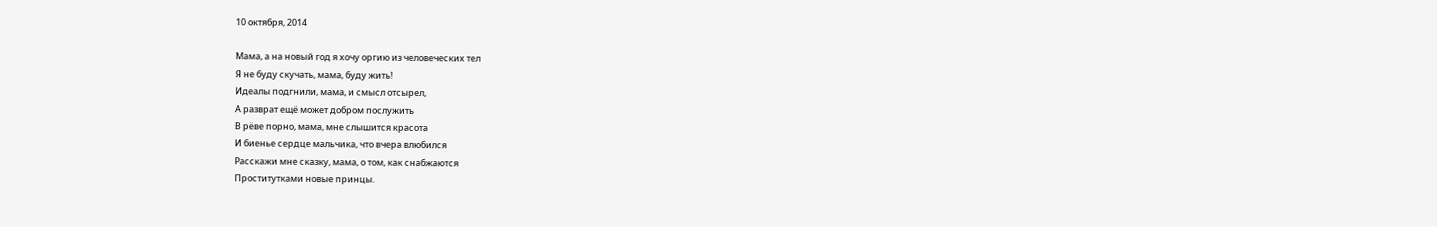10 октября, 2014

Мама, а на новый год я хочу оргию из человеческих тел
Я не буду скучать, мама, буду жить!
Идеалы подгнили, мама, и смысл отсырел,
А разврат ещё может добром послужить
В рёве порно, мама, мне слышится красота
И биенье сердце мальчика, что вчера влюбился
Расскажи мне сказку, мама, о том, как снабжаются
Проститутками новые принцы.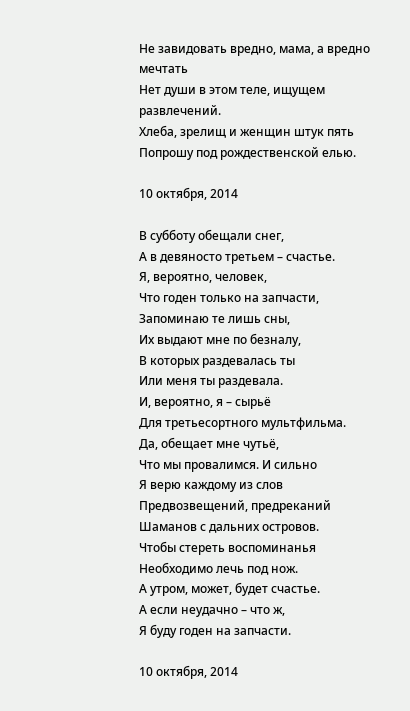Не завидовать вредно, мама, а вредно мечтать
Нет души в этом теле, ищущем развлечений.
Хлеба, зрелищ и женщин штук пять
Попрошу под рождественской елью.

10 октября, 2014

В субботу обещали снег,
А в девяносто третьем – счастье.
Я, вероятно, человек,
Что годен только на запчасти,
Запоминаю те лишь сны,
Их выдают мне по безналу,
В которых раздевалась ты
Или меня ты раздевала.
И, вероятно, я – сырьё
Для третьесортного мультфильма.
Да, обещает мне чутьё,
Что мы провалимся. И сильно
Я верю каждому из слов
Предвозвещений, предреканий
Шаманов с дальних островов.
Чтобы стереть воспоминанья
Необходимо лечь под нож.
А утром, может, будет счастье.
А если неудачно – что ж,
Я буду годен на запчасти.

10 октября, 2014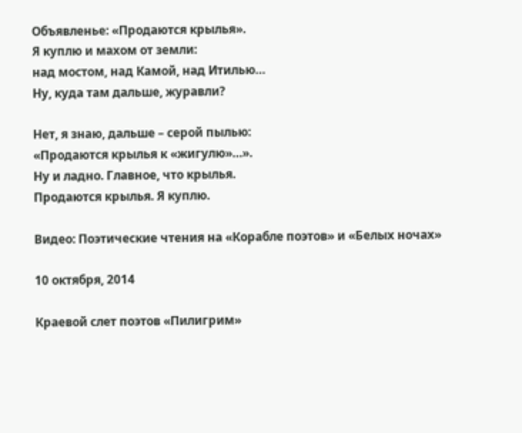Объявленье: «Продаются крылья».
Я куплю и махом от земли:
над мостом, над Камой, над Итилью…
Ну, куда там дальше, журавли?

Нет, я знаю, дальше – серой пылью:
«Продаются крылья к «жигулю»…».
Ну и ладно. Главное, что крылья.
Продаются крылья. Я куплю.

Видео: Поэтические чтения на «Корабле поэтов» и «Белых ночах»

10 октября, 2014

Краевой слет поэтов «Пилигрим»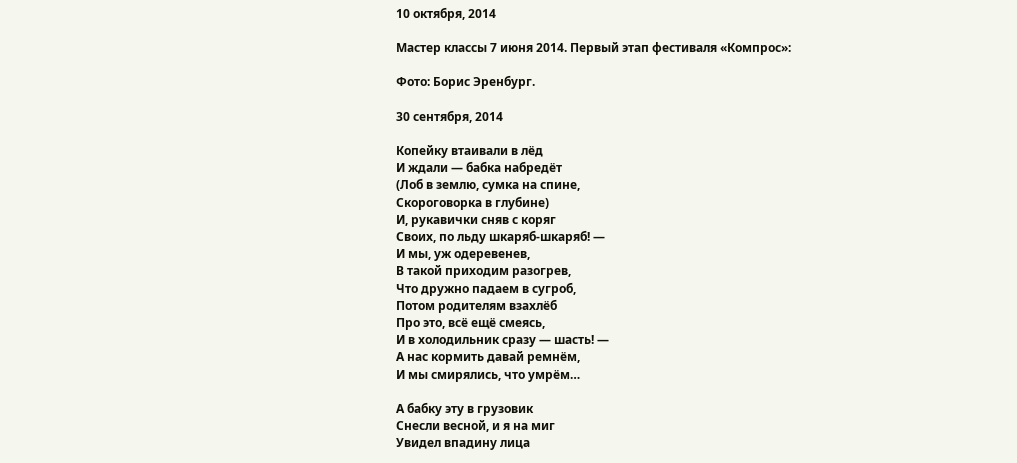10 октября, 2014

Мастер классы 7 июня 2014. Первый этап фестиваля «Компрос»:

Фото: Борис Эренбург.

30 сентября, 2014

Копейку втаивали в лёд
И ждали — бабка набредёт
(Лоб в землю, сумка на спине,
Скороговорка в глубине)
И, рукавички сняв с коряг
Своих, по льду шкаряб-шкаряб! —
И мы, уж одеревенев,
В такой приходим разогрев,
Что дружно падаем в сугроб,
Потом родителям взахлёб
Про это, всё ещё смеясь,
И в холодильник сразу — шасть! —
А нас кормить давай ремнём,
И мы смирялись, что умрём…

А бабку эту в грузовик
Снесли весной, и я на миг
Увидел впадину лица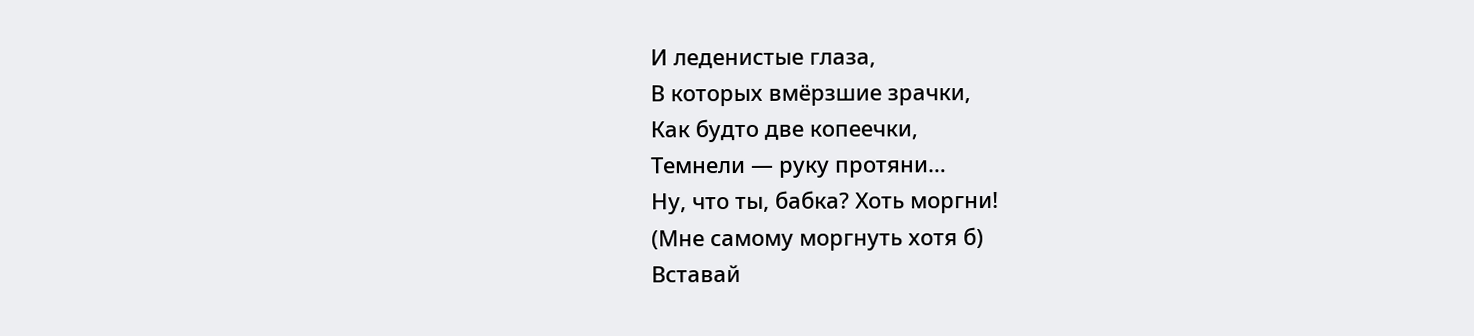И леденистые глаза,
В которых вмёрзшие зрачки,
Как будто две копеечки,
Темнели — руку протяни…
Ну, что ты, бабка? Хоть моргни!
(Мне самому моргнуть хотя б)
Вставай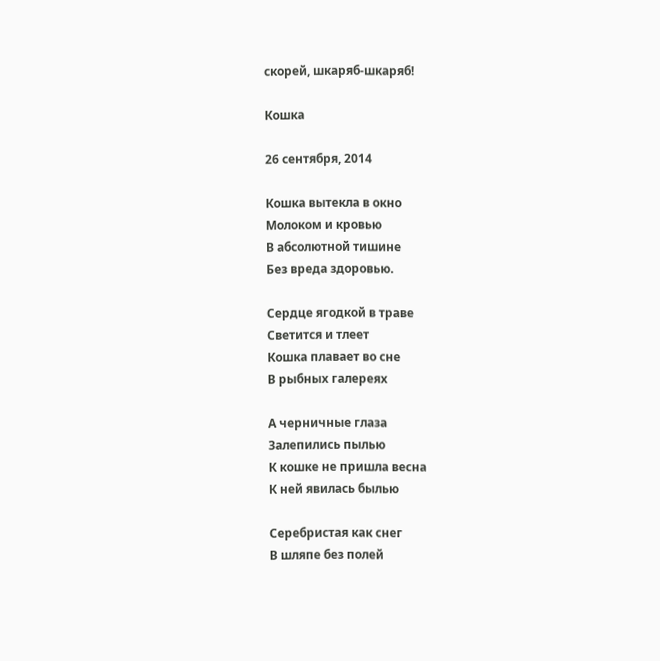скорей, шкаряб-шкаряб!

Кошка

26 сентября, 2014

Кошка вытекла в окно
Молоком и кровью
В абсолютной тишине
Без вреда здоровью.

Сердце ягодкой в траве
Светится и тлеет
Кошка плавает во сне
В рыбных галереях

А черничные глаза
Залепились пылью
К кошке не пришла весна
К ней явилась былью

Серебристая как снег
В шляпе без полей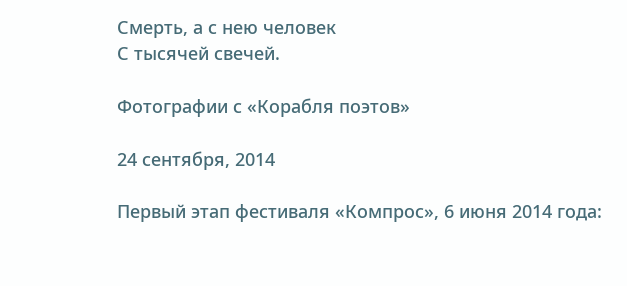Смерть, а с нею человек
С тысячей свечей.

Фотографии с «Корабля поэтов»

24 сентября, 2014

Первый этап фестиваля «Компрос», 6 июня 2014 года: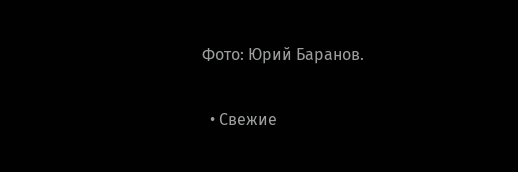Фото: Юрий Баранов.

  • Свежие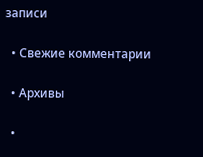записи

  • Свежие комментарии

  • Архивы

  •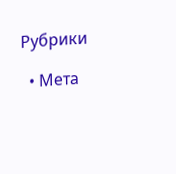Рубрики

  • Мета